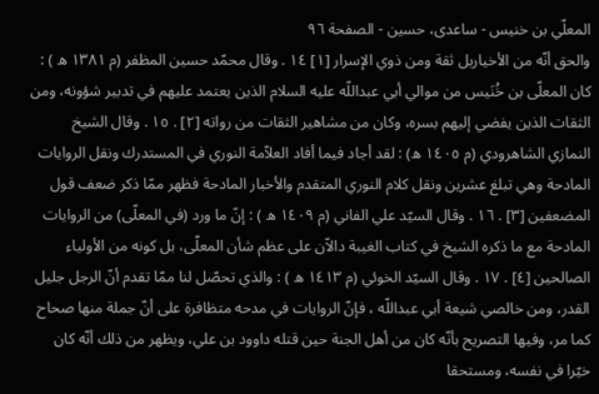المعلّي بن خنيس - ساعدی، حسين - الصفحة ٩٦
والحق أنّه من الأخياربل ثقة ومن ذوي الإسرار [١] ١٤ . وقال محمّد حسين المظفر (م ١٣٨١ ه ) : كان المعلّى بن خُنَيس من موالي أبي عبداللّه عليه السلام الذين يعتمد عليهم في تدبير شؤونه، ومن الثقات الذين يفضي إليهم بسره، وكان من مشاهير الثقات من رواته [٢] . ١٥ . وقال الشيخ النمازي الشاهرودي (م ١٤٠٥ ه) : لقد أجاد فيما أفاد العلاّمة النوري في المستدرك ونقل الروايات المادحة وهي تبلغ عشرين ونقل كلام النوري المتقدم والأخبار المادحة فظهر ممّا ذكر ضعف قول المضعفين [٣] . ١٦ . وقال السيّد علي الفاني (م ١٤٠٩ ه ) : إنّ ما ورد (في المعلّى) من الروايات المادحة مع ما ذكره الشيخ في كتاب الغيبة دالاّن على عظم شأن المعلّى، بل كونه من الأولياء الصالحين [٤] . ١٧ . وقال السيّد الخوئي (م ١٤١٣ ه ) : والذي تحصّل لنا ممّا تقدم أنّ الرجل جليل القدر، ومن خالصي شيعة أبي عبداللّه ، فإنّ الروايات في مدحه متظافرة على أنّ جملة منها صحاح كما مر، وفيها التصريح بأنّه كان من أهل الجنة حين قتله داوود بن علي، ويظهر من ذلك أنّه كان خيّرا في نفسه، ومستحقا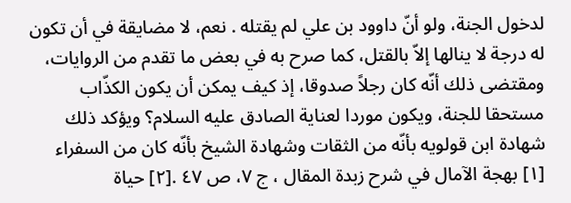لدخول الجنة، ولو أنّ داوود بن علي لم يقتله . نعم، لا مضايقة في أن تكون له درجة لا ينالها إلاّ بالقتل، كما صرح به في بعض ما تقدم من الروايات، ومقتضى ذلك أنّه كان رجلاً صدوقا، إذ كيف يمكن أن يكون الكذّاب مستحقا للجنة، ويكون موردا لعناية الصادق عليه السلام؟ ويؤكد ذلك شهادة ابن قولويه بأنّه من الثقات وشهادة الشيخ بأنّه كان من السفراء
[١] بهجة الآمال في شرح زبدة المقال ، ج ٧، ص ٤٧ .[٢] حياة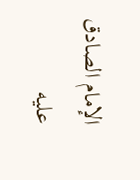الإمام الصادق عليه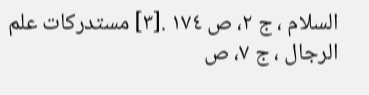السلام ، ج ٢، ص ١٧٤ .[٣] مستدركات علم الرجال ، ج ٧، ص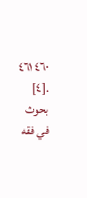٤٦٠ ٤٦١ .[٤] بحوث في فقه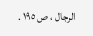الرجال ، ص ١٩٥ .